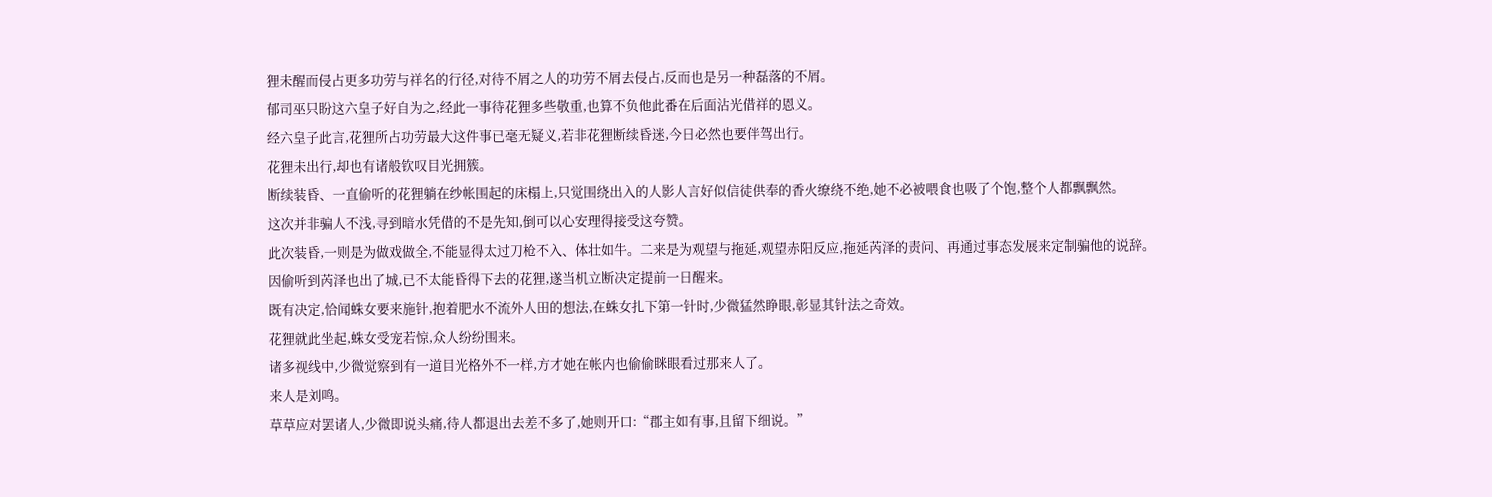狸未醒而侵占更多功劳与祥名的行径,对待不屑之人的功劳不屑去侵占,反而也是另一种磊落的不屑。
郁司巫只盼这六皇子好自为之,经此一事待花狸多些敬重,也算不负他此番在后面沾光借祥的恩义。
经六皇子此言,花狸所占功劳最大这件事已毫无疑义,若非花狸断续昏迷,今日必然也要伴驾出行。
花狸未出行,却也有诸般钦叹目光拥簇。
断续装昏、一直偷听的花狸躺在纱帐围起的床榻上,只觉围绕出入的人影人言好似信徒供奉的香火缭绕不绝,她不必被喂食也吸了个饱,整个人都飘飘然。
这次并非骗人不浅,寻到暗水凭借的不是先知,倒可以心安理得接受这夸赞。
此次装昏,一则是为做戏做全,不能显得太过刀枪不入、体壮如牛。二来是为观望与拖延,观望赤阳反应,拖延芮泽的责问、再通过事态发展来定制骗他的说辞。
因偷听到芮泽也出了城,已不太能昏得下去的花狸,遂当机立断决定提前一日醒来。
既有决定,恰闻蛛女要来施针,抱着肥水不流外人田的想法,在蛛女扎下第一针时,少微猛然睁眼,彰显其针法之奇效。
花狸就此坐起,蛛女受宠若惊,众人纷纷围来。
诸多视线中,少微觉察到有一道目光格外不一样,方才她在帐内也偷偷眯眼看过那来人了。
来人是刘鸣。
草草应对罢诸人,少微即说头痛,待人都退出去差不多了,她则开口:“郡主如有事,且留下细说。”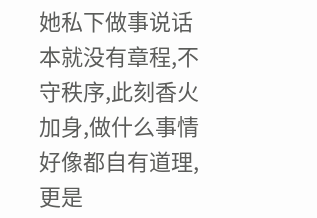她私下做事说话本就没有章程,不守秩序,此刻香火加身,做什么事情好像都自有道理,更是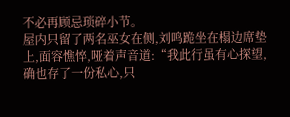不必再顾忌琐碎小节。
屋内只留了两名巫女在侧,刘鸣跪坐在榻边席垫上,面容憔悴,哑着声音道:“我此行虽有心探望,确也存了一份私心,只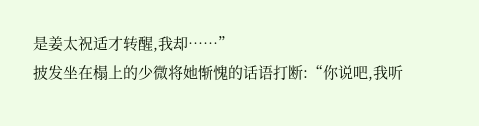是姜太祝适才转醒,我却……”
披发坐在榻上的少微将她惭愧的话语打断:“你说吧,我听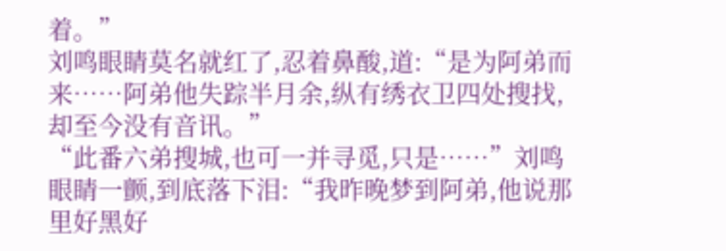着。”
刘鸣眼睛莫名就红了,忍着鼻酸,道:“是为阿弟而来……阿弟他失踪半月余,纵有绣衣卫四处搜找,却至今没有音讯。”
“此番六弟搜城,也可一并寻觅,只是……”刘鸣眼睛一颤,到底落下泪:“我昨晚梦到阿弟,他说那里好黑好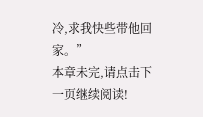冷,求我快些带他回家。”
本章未完,请点击下一页继续阅读!